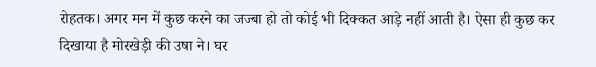रोहतक। अगर मन में कुछ करने का जज्बा हो तो कोई भी दिक्कत आड़े नहीं आती है। ऐसा ही कुछ कर दिखाया है मोरखेड़ी की उषा ने। घर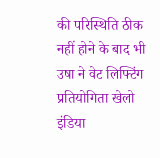की परिस्थिति ठीक नहीं होने के बाद भी उषा ने वेट लिफ्टिंग प्रतियोगिता खेलो इंडिया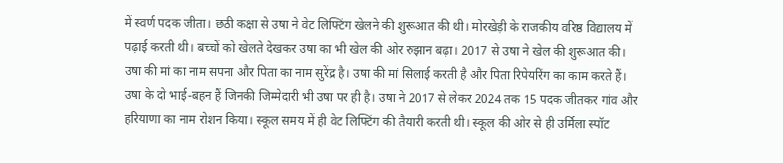में स्वर्ण पदक जीता। छठी कक्षा से उषा ने वेट लिफ्टिंग खेलने की शुरूआत की थी। मोरखेड़ी के राजकीय वरिष्ठ विद्यालय में पढ़ाई करती थी। बच्चों को खेलते देखकर उषा का भी खेल की ओर रुझान बढ़ा। 2017 से उषा ने खेल की शुरूआत की। उषा की मां का नाम सपना और पिता का नाम सुरेंद्र है। उषा की मां सिलाई करती है और पिता रिपेयरिंग का काम करते हैं। उषा के दो भाई-बहन हैं जिनकी जिम्मेदारी भी उषा पर ही है। उषा ने 2017 से लेकर 2024 तक 15 पदक जीतकर गांव और हरियाणा का नाम रोशन किया। स्कूल समय में ही वेट लिफ्टिंग की तैयारी करती थी। स्कूल की ओर से ही उर्मिला स्पॉट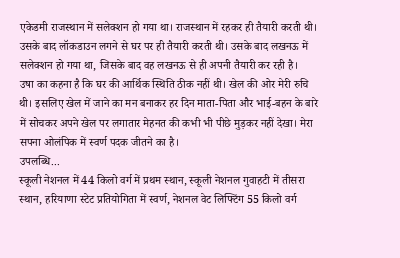एकेडमी राजस्थान में सलेक्शन हो गया था। राजस्थान में रहकर ही तैयारी करती थी। उसके बाद लॉकडाउन लगने से घर पर ही तैयारी करती थी। उसके बाद लखनऊ में सलेक्शन हो गया था, जिसके बाद वह लखनऊ से ही अपनी तैयारी कर रही है।
उषा का कहना है कि घर की आर्थिक स्थिति ठीक नहीं थी। खेल की ओर मेरी रुचि थी। इसलिए खेल में जाने का मन बनाकर हर दिन माता-पिता और भाई-बहन के बारे में सोचकर अपने खेल पर लगातार मेहनत की कभी भी पीछे मुड़कर नहीं देखा। मेरा सपना ओलंपिक में स्वर्ण पदक जीतने का है।
उपलब्धि...
स्कूली नेशनल में 44 किलो वर्ग में प्रथम स्थान, स्कूली नेशनल गुवाहटी में तीसरा स्थान, हरियाणा स्टेट प्रतियोगिता में स्वर्ण, नेशनल वेट लिफ्टिंग 55 किलो वर्ग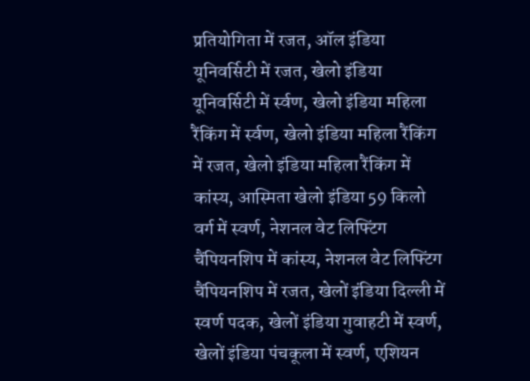प्रतियोगिता में रजत, ऑल इंडिया यूनिवर्सिटी में रजत, खेलो इंडिया यूनिवर्सिटी में र्स्वण, खेलो इंडिया महिला रैंकिंग में र्स्वण, खेलो इंडिया महिला रैंकिंग में रजत, खेलो इंडिया महिला रैंकिंग में कांस्य, आस्मिता खेलो इंडिया 59 किलो वर्ग में स्वर्ण, नेशनल वेट लिफ्टिंग चैंपियनशिप में कांस्य, नेशनल वेट लिफ्टिंग चैंपियनशिप में रजत, खेलों इंडिया दिल्ली में स्वर्ण पदक, खेलों इंडिया गुवाहटी में स्वर्ण, खेलों इंडिया पंचकूला में स्वर्ण, एशियन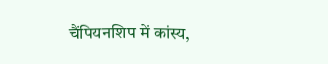चैंपियनशिप में कांस्य,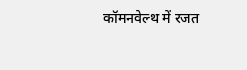कॉमनवेल्थ में रजत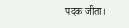पदक जीता।